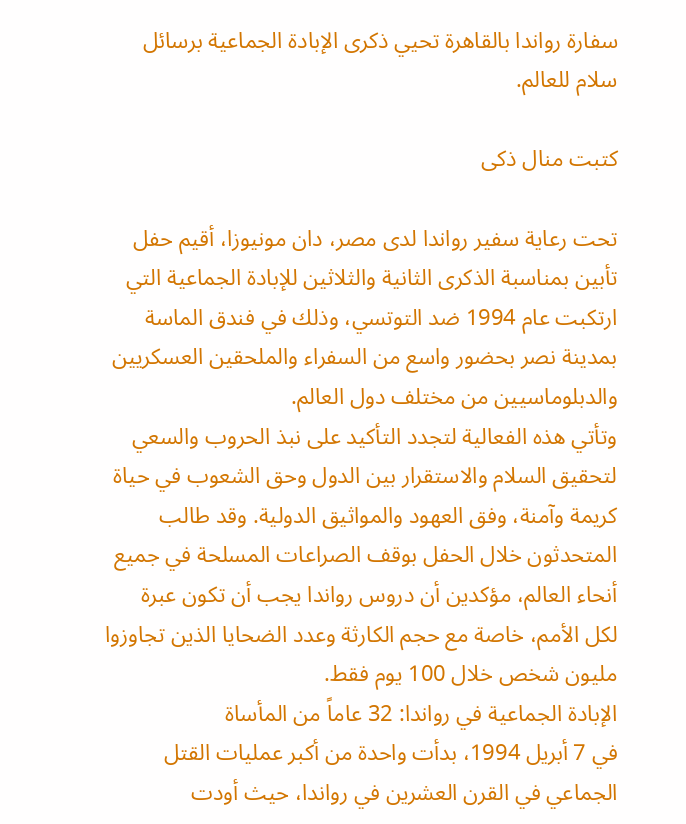سفارة رواندا بالقاهرة تحيي ذكرى الإبادة الجماعية برسائل سلام للعالم.

كتبت منال ذكى

تحت رعاية سفير رواندا لدى مصر، دان مونيوزا، أقيم حفل تأبين بمناسبة الذكرى الثانية والثلاثين للإبادة الجماعية التي ارتكبت عام 1994 ضد التوتسي، وذلك في فندق الماسة بمدينة نصر بحضور واسع من السفراء والملحقين العسكريين والدبلوماسيين من مختلف دول العالم.
وتأتي هذه الفعالية لتجدد التأكيد على نبذ الحروب والسعي لتحقيق السلام والاستقرار بين الدول وحق الشعوب في حياة كريمة وآمنة، وفق العهود والمواثيق الدولية. وقد طالب المتحدثون خلال الحفل بوقف الصراعات المسلحة في جميع أنحاء العالم، مؤكدين أن دروس رواندا يجب أن تكون عبرة لكل الأمم، خاصة مع حجم الكارثة وعدد الضحايا الذين تجاوزوا مليون شخص خلال 100 يوم فقط.
الإبادة الجماعية في رواندا: 32 عاماً من المأساة
في 7 أبريل 1994، بدأت واحدة من أكبر عمليات القتل الجماعي في القرن العشرين في رواندا، حيث أودت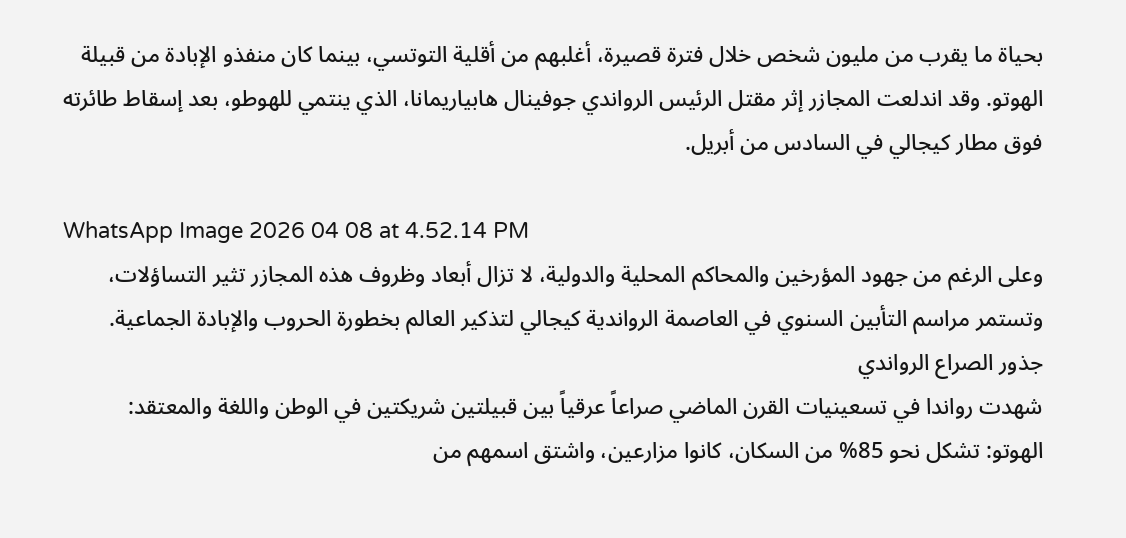بحياة ما يقرب من مليون شخص خلال فترة قصيرة، أغلبهم من أقلية التوتسي، بينما كان منفذو الإبادة من قبيلة الهوتو. وقد اندلعت المجازر إثر مقتل الرئيس الرواندي جوفينال هابياريمانا، الذي ينتمي للهوطو، بعد إسقاط طائرته فوق مطار كيجالي في السادس من أبريل.

WhatsApp Image 2026 04 08 at 4.52.14 PM
وعلى الرغم من جهود المؤرخين والمحاكم المحلية والدولية، لا تزال أبعاد وظروف هذه المجازر تثير التساؤلات، وتستمر مراسم التأبين السنوي في العاصمة الرواندية كيجالي لتذكير العالم بخطورة الحروب والإبادة الجماعية.
جذور الصراع الرواندي
شهدت رواندا في تسعينيات القرن الماضي صراعاً عرقياً بين قبيلتين شريكتين في الوطن واللغة والمعتقد:
الهوتو: تشكل نحو 85% من السكان، كانوا مزارعين، واشتق اسمهم من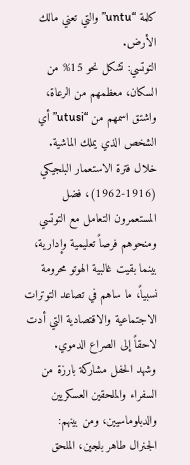كلمة “untu” والتي تعني مالك الأرض.
التوتسي: تشكل نحو 15% من السكان، معظمهم من الرعاة، واشتق اسمهم من “utusi” أي الشخص الذي يملك الماشية.
خلال فترة الاستعمار البلجيكي (1916-1962)، فضل المستعمرون التعامل مع التوتسي ومنحوهم فرصاً تعليمية وإدارية، بينما بقيت غالبية الهوتو محرومة نسبياً، ما ساهم في تصاعد التوترات الاجتماعية والاقتصادية التي أدت لاحقاً إلى الصراع الدموي.
وشهد الحفل مشاركة بارزة من السفراء والملحقين العسكريين والدبلوماسيين، ومن بينهم:
الجنرال طاهر بلجين، الملحق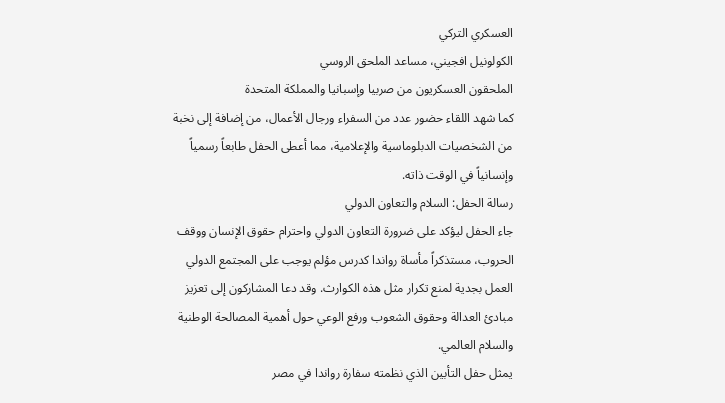العسكري التركي
الكولونيل افجيني، مساعد الملحق الروسي
الملحقون العسكريون من صربيا وإسبانيا والمملكة المتحدة
كما شهد اللقاء حضور عدد من السفراء ورجال الأعمال، من إضافة إلى نخبة من الشخصيات الدبلوماسية والإعلامية، مما أعطى الحفل طابعاً رسمياً وإنسانياً في الوقت ذاته.
رسالة الحفل: السلام والتعاون الدولي
جاء الحفل ليؤكد على ضرورة التعاون الدولي واحترام حقوق الإنسان ووقف الحروب، مستذكراً مأساة رواندا كدرس مؤلم يوجب على المجتمع الدولي العمل بجدية لمنع تكرار مثل هذه الكوارث. وقد دعا المشاركون إلى تعزيز مبادئ العدالة وحقوق الشعوب ورفع الوعي حول أهمية المصالحة الوطنية والسلام العالمي.
يمثل حفل التأبين الذي نظمته سفارة رواندا في مصر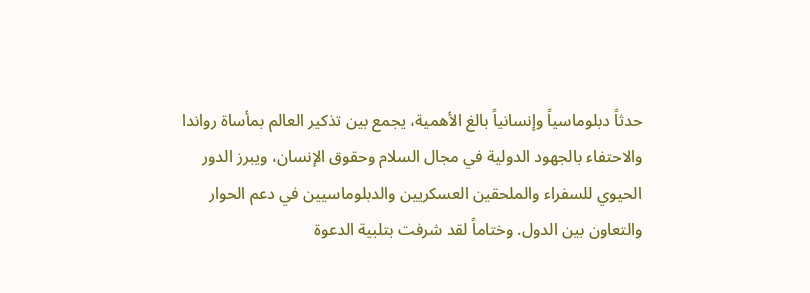حدثاً دبلوماسياً وإنسانياً بالغ الأهمية، يجمع بين تذكير العالم بمأساة رواندا والاحتفاء بالجهود الدولية في مجال السلام وحقوق الإنسان، ويبرز الدور الحيوي للسفراء والملحقين العسكريين والدبلوماسيين في دعم الحوار والتعاون بين الدول. وختاماً لقد شرفت بتلبية الدعوة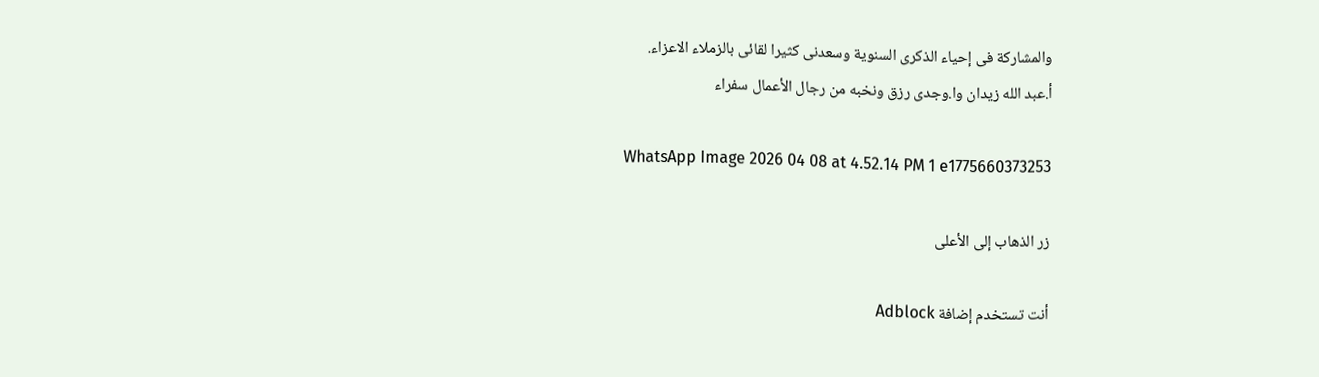والمشاركة فى إحياء الذكرى السنوية وسعدنى كثيرا لقائى بالزملاء الاعزاء.
أ.عبد الله زيدان وا.وجدى رزق ونخبه من رجال الأعمال سفراء

WhatsApp Image 2026 04 08 at 4.52.14 PM 1 e1775660373253

زر الذهاب إلى الأعلى

أنت تستخدم إضافة Adblock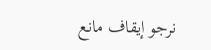نرجو إيقاف مانع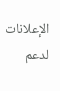الإعلانات لدعم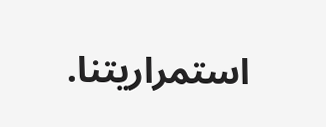استمراريتنا.